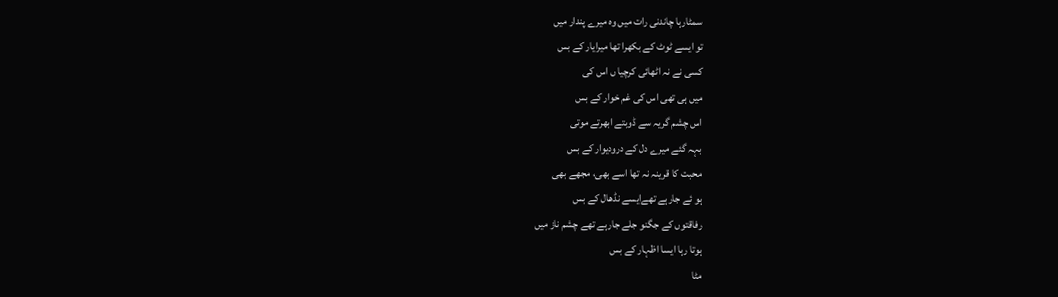سمٹارہا چاندنی رات میں وہ میرے پندار میں
تو ایسے ٹوٹ کے بکھرا تھا میرایار کے بس
کسی نے نہ اٹھائی کرچیا ں اس کی
میں ہی تھی اس کی غم خوار کے بس
اس چشم گریہ سے ڈوبتے ابھرتے موتی
بہہ گئے میرے دل کے درودیوار کے بس
محبت کا قرینہ نہ تھا اسے بھی، مجھے بھی
ہو ئے جارہے تھےایسے نڈھال کے بس
رفاقتوں کے جگنو جلے جارہے تھے چشم ناز میں
ہوتا رہا ایسا اظہار کے بس
مٹا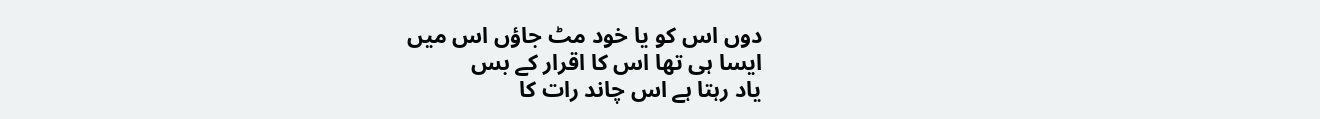دوں اس کو یا خود مٹ جاؤں اس میں
ایسا ہی تھا اس کا اقرار کے بس
یاد رہتا ہے اس چاند رات کا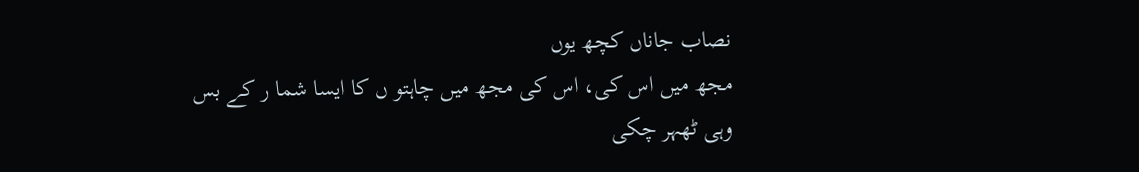نصاب جاناں کچھ یوں
مجھ میں اس کی، اس کی مجھ میں چاہتو ں کا ایسا شما ر کے بس
وہی ٹھہر چکی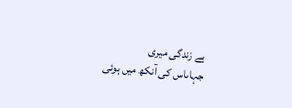ہے زندگی میری
جہاںاس کی آنکھ میں ہوئی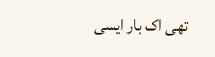تھی اک بار ایسی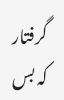گرفتار کہ بس